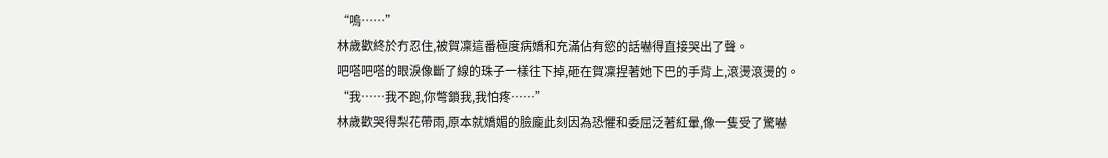“嗚……”
林歲歡終於冇忍住,被賀凜這番極度病嬌和充滿佔有慾的話嚇得直接哭出了聲。
吧嗒吧嗒的眼淚像斷了線的珠子一樣往下掉,砸在賀凜捏著她下巴的手背上,滾燙滾燙的。
“我……我不跑,你彆鎖我,我怕疼……”
林歲歡哭得梨花帶雨,原本就嬌媚的臉龐此刻因為恐懼和委屈泛著紅暈,像一隻受了驚嚇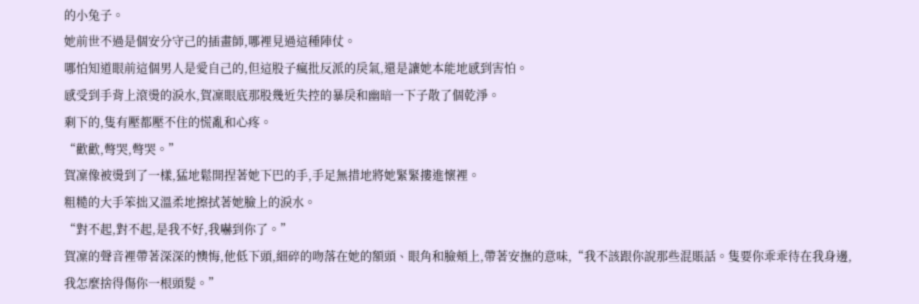的小兔子。
她前世不過是個安分守己的插畫師,哪裡見過這種陣仗。
哪怕知道眼前這個男人是愛自己的,但這股子瘋批反派的戾氣,還是讓她本能地感到害怕。
感受到手背上滾燙的淚水,賀凜眼底那股幾近失控的暴戾和幽暗一下子散了個乾淨。
剩下的,隻有壓都壓不住的慌亂和心疼。
“歡歡,彆哭,彆哭。”
賀凜像被燙到了一樣,猛地鬆開捏著她下巴的手,手足無措地將她緊緊摟進懷裡。
粗糙的大手笨拙又溫柔地擦拭著她臉上的淚水。
“對不起,對不起,是我不好,我嚇到你了。”
賀凜的聲音裡帶著深深的懊悔,他低下頭,細碎的吻落在她的額頭、眼角和臉頰上,帶著安撫的意味,“我不該跟你說那些混賬話。隻要你乖乖待在我身邊,我怎麼捨得傷你一根頭髮。”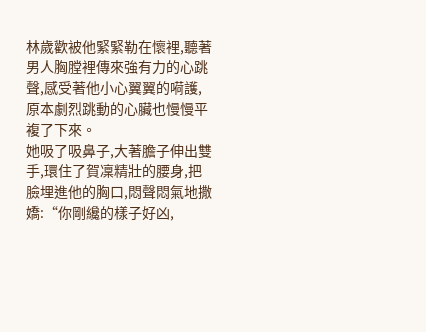林歲歡被他緊緊勒在懷裡,聽著男人胸膛裡傳來強有力的心跳聲,感受著他小心翼翼的嗬護,原本劇烈跳動的心臟也慢慢平複了下來。
她吸了吸鼻子,大著膽子伸出雙手,環住了賀凜精壯的腰身,把臉埋進他的胸口,悶聲悶氣地撒嬌:“你剛纔的樣子好凶,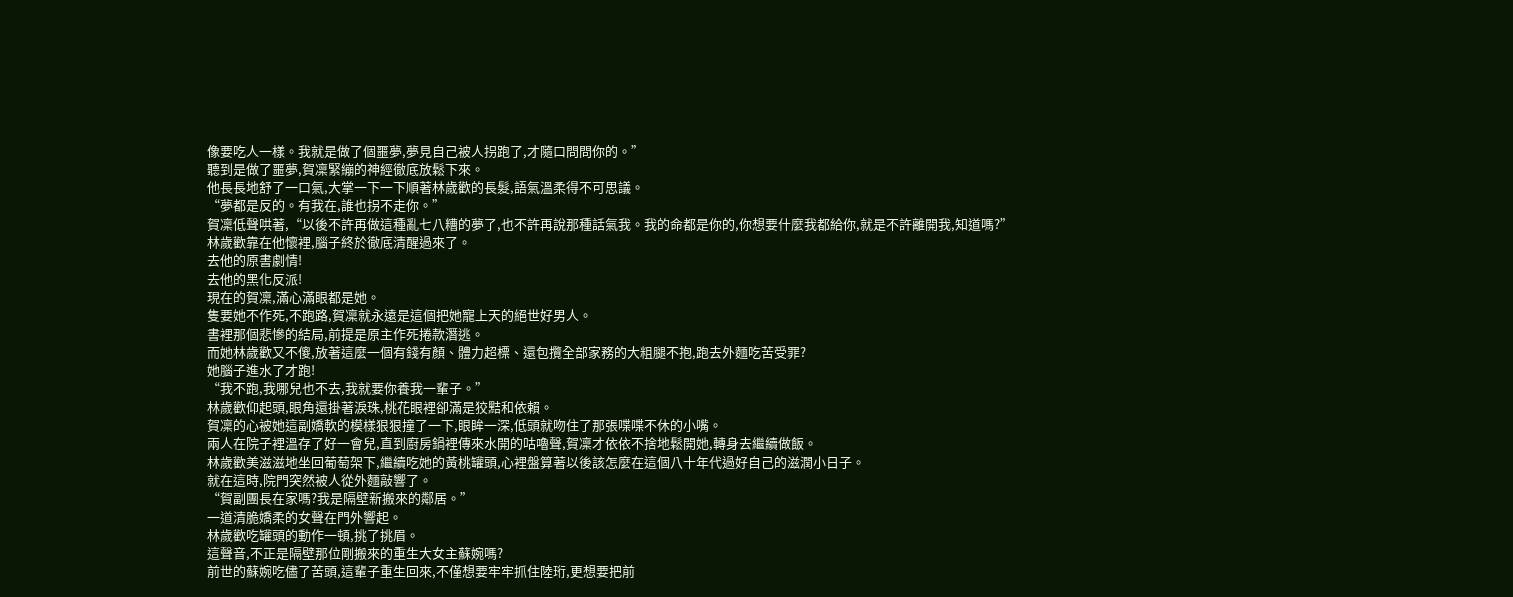像要吃人一樣。我就是做了個噩夢,夢見自己被人拐跑了,才隨口問問你的。”
聽到是做了噩夢,賀凜緊繃的神經徹底放鬆下來。
他長長地舒了一口氣,大掌一下一下順著林歲歡的長髮,語氣溫柔得不可思議。
“夢都是反的。有我在,誰也拐不走你。”
賀凜低聲哄著,“以後不許再做這種亂七八糟的夢了,也不許再說那種話氣我。我的命都是你的,你想要什麼我都給你,就是不許離開我,知道嗎?”
林歲歡靠在他懷裡,腦子終於徹底清醒過來了。
去他的原書劇情!
去他的黑化反派!
現在的賀凜,滿心滿眼都是她。
隻要她不作死,不跑路,賀凜就永遠是這個把她寵上天的絕世好男人。
書裡那個悲慘的結局,前提是原主作死捲款潛逃。
而她林歲歡又不傻,放著這麼一個有錢有顏、體力超標、還包攬全部家務的大粗腿不抱,跑去外麵吃苦受罪?
她腦子進水了才跑!
“我不跑,我哪兒也不去,我就要你養我一輩子。”
林歲歡仰起頭,眼角還掛著淚珠,桃花眼裡卻滿是狡黠和依賴。
賀凜的心被她這副嬌軟的模樣狠狠撞了一下,眼眸一深,低頭就吻住了那張喋喋不休的小嘴。
兩人在院子裡溫存了好一會兒,直到廚房鍋裡傳來水開的咕嚕聲,賀凜才依依不捨地鬆開她,轉身去繼續做飯。
林歲歡美滋滋地坐回葡萄架下,繼續吃她的黃桃罐頭,心裡盤算著以後該怎麼在這個八十年代過好自己的滋潤小日子。
就在這時,院門突然被人從外麵敲響了。
“賀副團長在家嗎?我是隔壁新搬來的鄰居。”
一道清脆嬌柔的女聲在門外響起。
林歲歡吃罐頭的動作一頓,挑了挑眉。
這聲音,不正是隔壁那位剛搬來的重生大女主蘇婉嗎?
前世的蘇婉吃儘了苦頭,這輩子重生回來,不僅想要牢牢抓住陸珩,更想要把前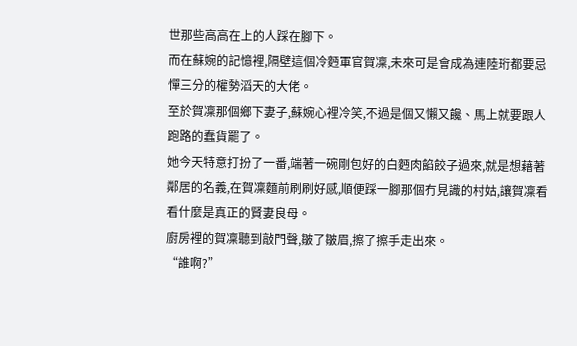世那些高高在上的人踩在腳下。
而在蘇婉的記憶裡,隔壁這個冷麪軍官賀凜,未來可是會成為連陸珩都要忌憚三分的權勢滔天的大佬。
至於賀凜那個鄉下妻子,蘇婉心裡冷笑,不過是個又懶又饞、馬上就要跟人跑路的蠢貨罷了。
她今天特意打扮了一番,端著一碗剛包好的白麪肉餡餃子過來,就是想藉著鄰居的名義,在賀凜麵前刷刷好感,順便踩一腳那個冇見識的村姑,讓賀凜看看什麼是真正的賢妻良母。
廚房裡的賀凜聽到敲門聲,皺了皺眉,擦了擦手走出來。
“誰啊?”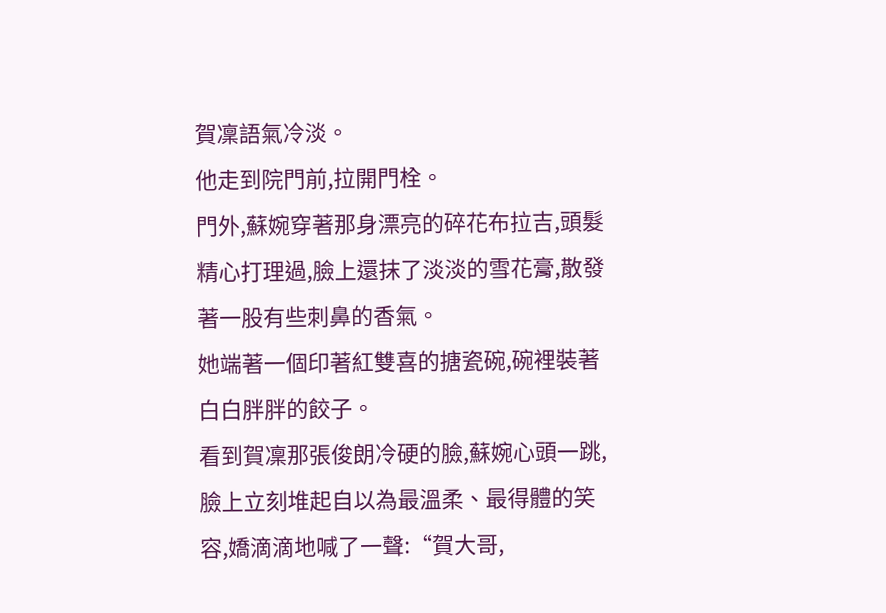賀凜語氣冷淡。
他走到院門前,拉開門栓。
門外,蘇婉穿著那身漂亮的碎花布拉吉,頭髮精心打理過,臉上還抹了淡淡的雪花膏,散發著一股有些刺鼻的香氣。
她端著一個印著紅雙喜的搪瓷碗,碗裡裝著白白胖胖的餃子。
看到賀凜那張俊朗冷硬的臉,蘇婉心頭一跳,臉上立刻堆起自以為最溫柔、最得體的笑容,嬌滴滴地喊了一聲:“賀大哥,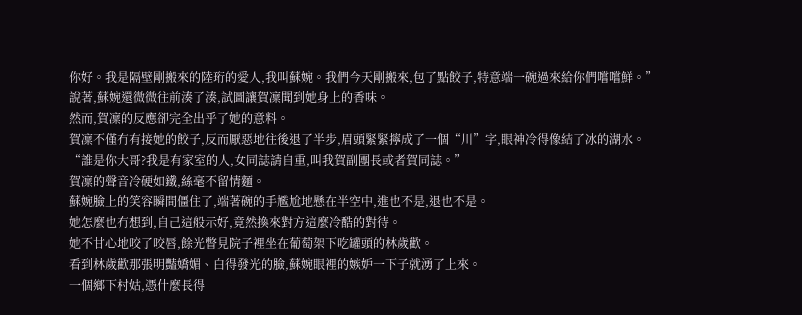你好。我是隔壁剛搬來的陸珩的愛人,我叫蘇婉。我們今天剛搬來,包了點餃子,特意端一碗過來給你們嚐嚐鮮。”
說著,蘇婉還微微往前湊了湊,試圖讓賀凜聞到她身上的香味。
然而,賀凜的反應卻完全出乎了她的意料。
賀凜不僅冇有接她的餃子,反而厭惡地往後退了半步,眉頭緊緊擰成了一個“川”字,眼神冷得像結了冰的湖水。
“誰是你大哥?我是有家室的人,女同誌請自重,叫我賀副團長或者賀同誌。”
賀凜的聲音冷硬如鐵,絲毫不留情麵。
蘇婉臉上的笑容瞬間僵住了,端著碗的手尷尬地懸在半空中,進也不是,退也不是。
她怎麼也冇想到,自己這般示好,竟然換來對方這麼冷酷的對待。
她不甘心地咬了咬唇,餘光瞥見院子裡坐在葡萄架下吃罐頭的林歲歡。
看到林歲歡那張明豔嬌媚、白得發光的臉,蘇婉眼裡的嫉妒一下子就湧了上來。
一個鄉下村姑,憑什麼長得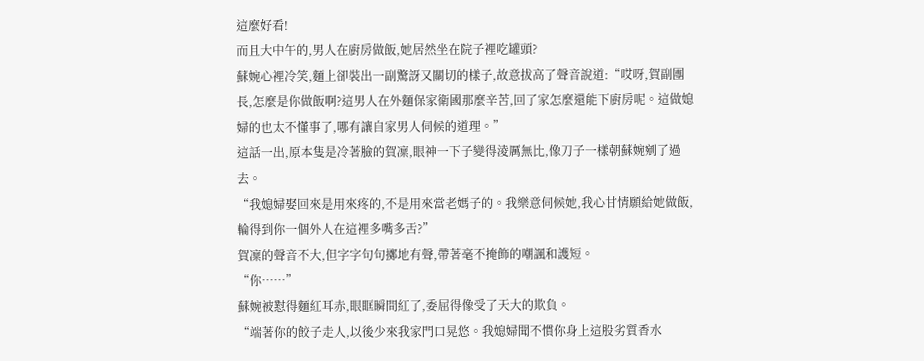這麼好看!
而且大中午的,男人在廚房做飯,她居然坐在院子裡吃罐頭?
蘇婉心裡冷笑,麵上卻裝出一副驚訝又關切的樣子,故意拔高了聲音說道:“哎呀,賀副團長,怎麼是你做飯啊?這男人在外麵保家衛國那麼辛苦,回了家怎麼還能下廚房呢。這做媳婦的也太不懂事了,哪有讓自家男人伺候的道理。”
這話一出,原本隻是冷著臉的賀凜,眼神一下子變得淩厲無比,像刀子一樣朝蘇婉剜了過去。
“我媳婦娶回來是用來疼的,不是用來當老媽子的。我樂意伺候她,我心甘情願給她做飯,輪得到你一個外人在這裡多嘴多舌?”
賀凜的聲音不大,但字字句句擲地有聲,帶著毫不掩飾的嘲諷和護短。
“你……”
蘇婉被懟得麵紅耳赤,眼眶瞬間紅了,委屈得像受了天大的欺負。
“端著你的餃子走人,以後少來我家門口晃悠。我媳婦聞不慣你身上這股劣質香水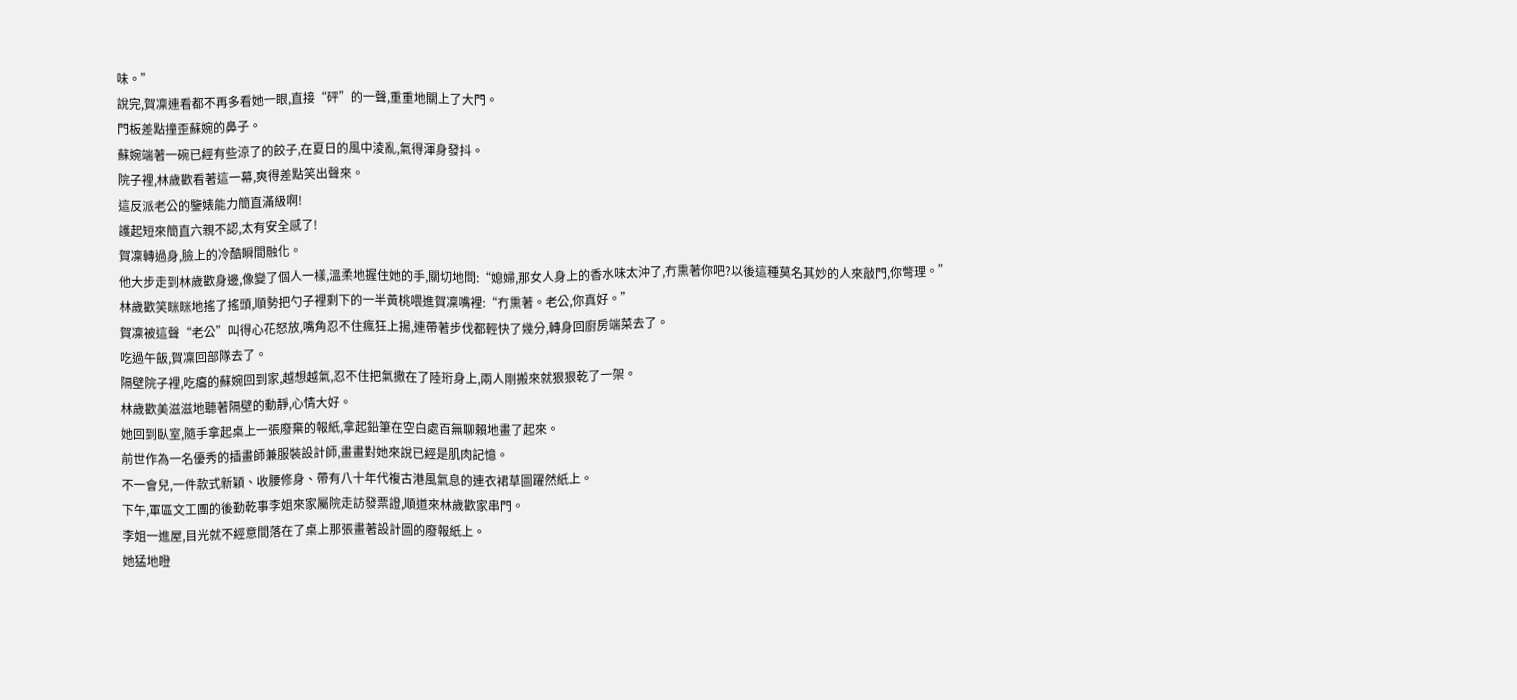味。”
說完,賀凜連看都不再多看她一眼,直接“砰”的一聲,重重地關上了大門。
門板差點撞歪蘇婉的鼻子。
蘇婉端著一碗已經有些涼了的餃子,在夏日的風中淩亂,氣得渾身發抖。
院子裡,林歲歡看著這一幕,爽得差點笑出聲來。
這反派老公的鑒婊能力簡直滿級啊!
護起短來簡直六親不認,太有安全感了!
賀凜轉過身,臉上的冷酷瞬間融化。
他大步走到林歲歡身邊,像變了個人一樣,溫柔地握住她的手,關切地問:“媳婦,那女人身上的香水味太沖了,冇熏著你吧?以後這種莫名其妙的人來敲門,你彆理。”
林歲歡笑眯眯地搖了搖頭,順勢把勺子裡剩下的一半黃桃喂進賀凜嘴裡:“冇熏著。老公,你真好。”
賀凜被這聲“老公”叫得心花怒放,嘴角忍不住瘋狂上揚,連帶著步伐都輕快了幾分,轉身回廚房端菜去了。
吃過午飯,賀凜回部隊去了。
隔壁院子裡,吃癟的蘇婉回到家,越想越氣,忍不住把氣撒在了陸珩身上,兩人剛搬來就狠狠乾了一架。
林歲歡美滋滋地聽著隔壁的動靜,心情大好。
她回到臥室,隨手拿起桌上一張廢棄的報紙,拿起鉛筆在空白處百無聊賴地畫了起來。
前世作為一名優秀的插畫師兼服裝設計師,畫畫對她來說已經是肌肉記憶。
不一會兒,一件款式新穎、收腰修身、帶有八十年代複古港風氣息的連衣裙草圖躍然紙上。
下午,軍區文工團的後勤乾事李姐來家屬院走訪發票證,順道來林歲歡家串門。
李姐一進屋,目光就不經意間落在了桌上那張畫著設計圖的廢報紙上。
她猛地瞪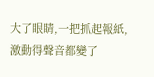大了眼睛,一把抓起報紙,激動得聲音都變了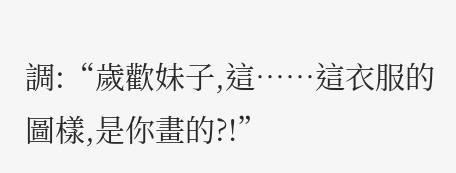調:“歲歡妹子,這……這衣服的圖樣,是你畫的?!”